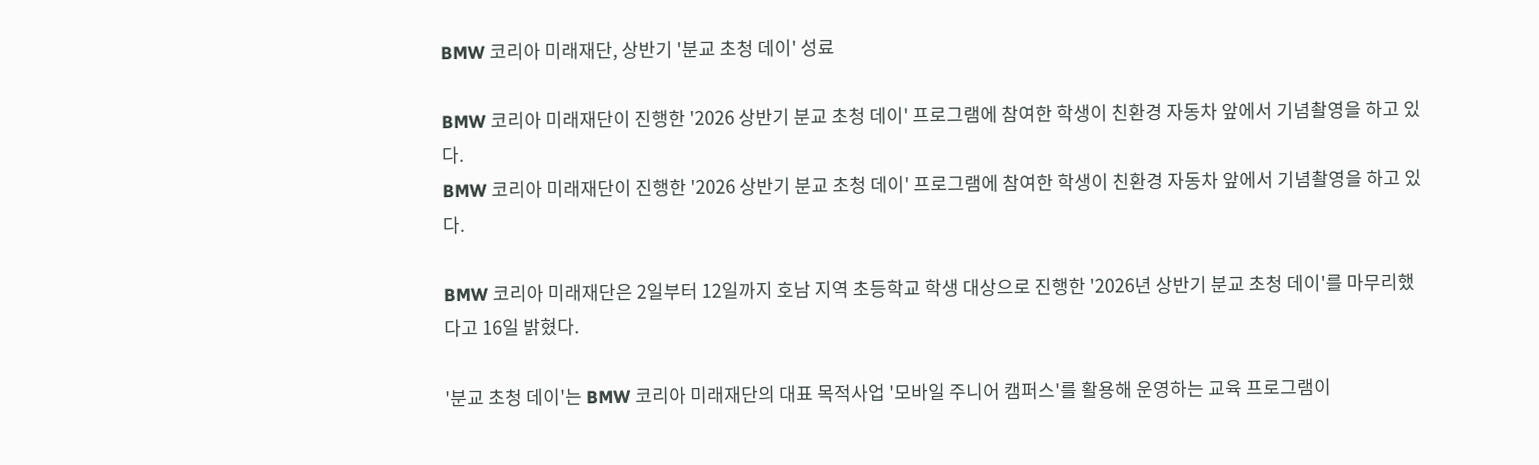BMW 코리아 미래재단, 상반기 '분교 초청 데이' 성료

BMW 코리아 미래재단이 진행한 '2026 상반기 분교 초청 데이' 프로그램에 참여한 학생이 친환경 자동차 앞에서 기념촬영을 하고 있다.
BMW 코리아 미래재단이 진행한 '2026 상반기 분교 초청 데이' 프로그램에 참여한 학생이 친환경 자동차 앞에서 기념촬영을 하고 있다.

BMW 코리아 미래재단은 2일부터 12일까지 호남 지역 초등학교 학생 대상으로 진행한 '2026년 상반기 분교 초청 데이'를 마무리했다고 16일 밝혔다.

'분교 초청 데이'는 BMW 코리아 미래재단의 대표 목적사업 '모바일 주니어 캠퍼스'를 활용해 운영하는 교육 프로그램이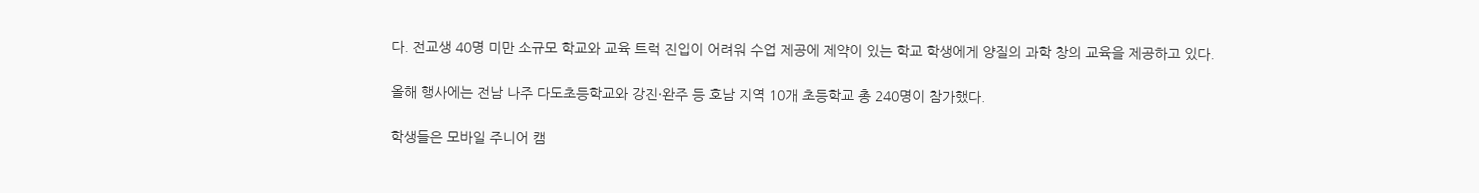다. 전교생 40명 미만 소규모 학교와 교육 트럭 진입이 어려워 수업 제공에 제약이 있는 학교 학생에게 양질의 과학 창의 교육을 제공하고 있다.

올해 행사에는 전남 나주 다도초등학교와 강진·완주 등 호남 지역 10개 초등학교 총 240명이 참가했다.

학생들은 모바일 주니어 캠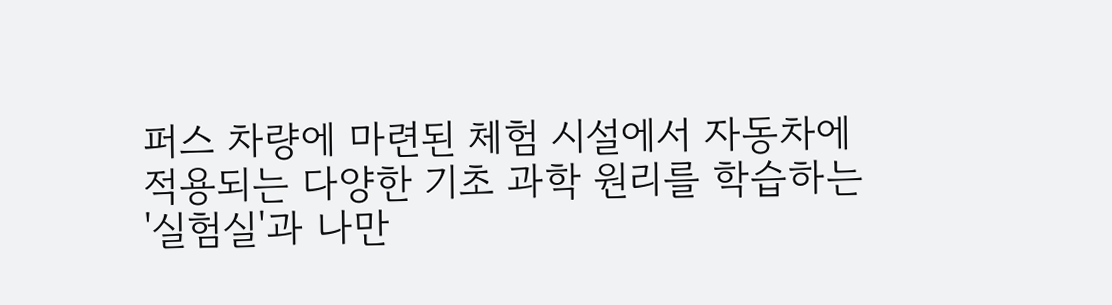퍼스 차량에 마련된 체험 시설에서 자동차에 적용되는 다양한 기초 과학 원리를 학습하는 '실험실'과 나만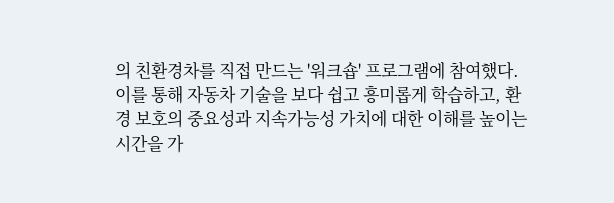의 친환경차를 직접 만드는 '워크숍' 프로그램에 참여했다. 이를 통해 자동차 기술을 보다 쉽고 흥미롭게 학습하고, 환경 보호의 중요성과 지속가능성 가치에 대한 이해를 높이는 시간을 가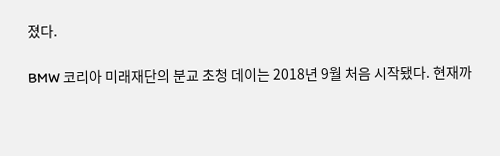졌다.

BMW 코리아 미래재단의 분교 초청 데이는 2018년 9월 처음 시작됐다. 현재까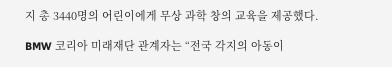지 총 3440명의 어린이에게 무상 과학 창의 교육을 제공했다.

BMW 코리아 미래재단 관계자는 “전국 각지의 아동이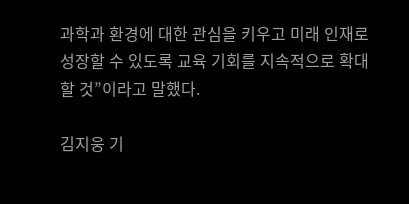과학과 환경에 대한 관심을 키우고 미래 인재로 성장할 수 있도록 교육 기회를 지속적으로 확대할 것”이라고 말했다.

김지웅 기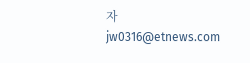자 jw0316@etnews.com